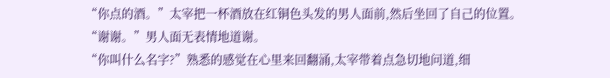“你点的酒。”太宰把一杯酒放在红铜色头发的男人面前,然后坐回了自己的位置。
“谢谢。”男人面无表情地道谢。
“你叫什么名字?”熟悉的感觉在心里来回翻涌,太宰带着点急切地问道,细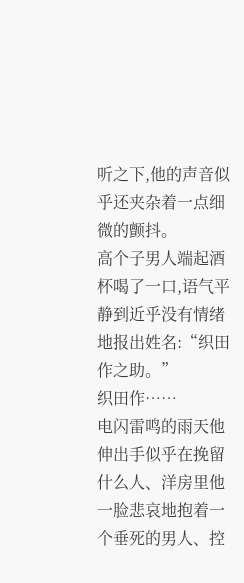听之下,他的声音似乎还夹杂着一点细微的颤抖。
高个子男人端起酒杯喝了一口,语气平静到近乎没有情绪地报出姓名:“织田作之助。”
织田作……
电闪雷鸣的雨天他伸出手似乎在挽留什么人、洋房里他一脸悲哀地抱着一个垂死的男人、控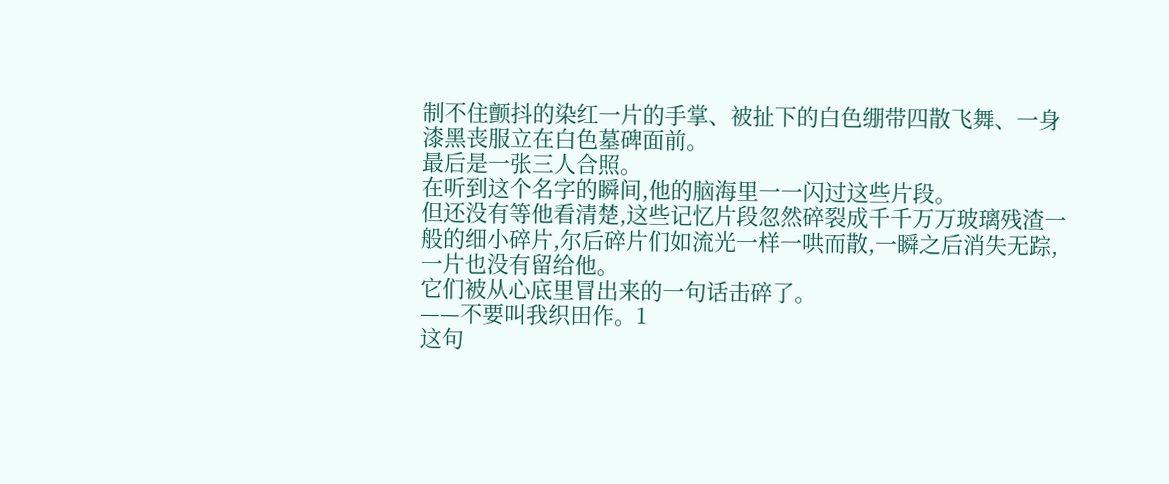制不住颤抖的染红一片的手掌、被扯下的白色绷带四散飞舞、一身漆黑丧服立在白色墓碑面前。
最后是一张三人合照。
在听到这个名字的瞬间,他的脑海里一一闪过这些片段。
但还没有等他看清楚,这些记忆片段忽然碎裂成千千万万玻璃残渣一般的细小碎片,尔后碎片们如流光一样一哄而散,一瞬之后消失无踪,一片也没有留给他。
它们被从心底里冒出来的一句话击碎了。
——不要叫我织田作。1
这句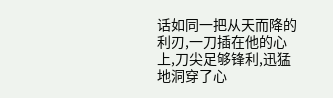话如同一把从天而降的利刃,一刀插在他的心上,刀尖足够锋利,迅猛地洞穿了心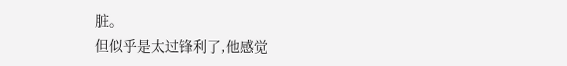脏。
但似乎是太过锋利了,他感觉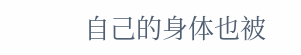自己的身体也被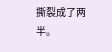撕裂成了两半。